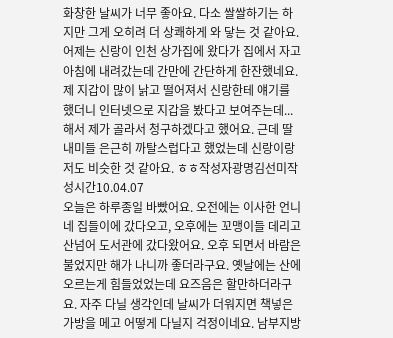화창한 날씨가 너무 좋아요. 다소 쌀쌀하기는 하지만 그게 오히려 더 상쾌하게 와 닿는 것 같아요. 어제는 신랑이 인천 상가집에 왔다가 집에서 자고 아침에 내려갔는데 간만에 간단하게 한잔했네요. 제 지갑이 많이 낡고 떨어져서 신랑한테 얘기를 했더니 인터넷으로 지갑을 봤다고 보여주는데... 해서 제가 골라서 청구하겠다고 했어요. 근데 딸내미들 은근히 까탈스럽다고 했었는데 신랑이랑 저도 비슷한 것 같아요. ㅎㅎ작성자광명김선미작성시간10.04.07
오늘은 하루종일 바빴어요. 오전에는 이사한 언니네 집들이에 갔다오고, 오후에는 꼬맹이들 데리고 산넘어 도서관에 갔다왔어요. 오후 되면서 바람은 불었지만 해가 나니까 좋더라구요. 옛날에는 산에 오르는게 힘들었었는데 요즈음은 할만하더라구요. 자주 다닐 생각인데 날씨가 더워지면 책넣은 가방을 메고 어떻게 다닐지 걱정이네요. 남부지방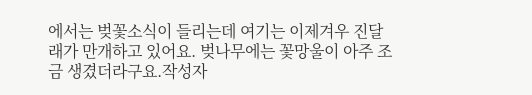에서는 벚꽃소식이 들리는데 여기는 이제겨우 진달래가 만개하고 있어요. 벚나무에는 꽃망울이 아주 조금 생겼더라구요.작성자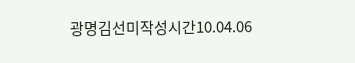광명김선미작성시간10.04.06